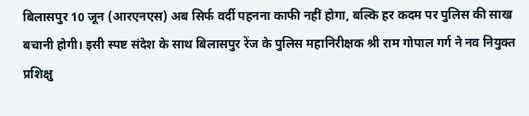बिलासपुर 10 जून (आरएनएस) अब सिर्फ वर्दी पहनना काफी नहीं होगा, बल्कि हर कदम पर पुलिस की साख बचानी होगी। इसी स्पष्ट संदेश के साथ बिलासपुर रेंज के पुलिस महानिरीक्षक श्री राम गोपाल गर्ग ने नव नियुक्त प्रशिक्षु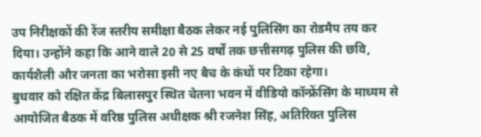उप निरीक्षकों की रेंज स्तरीय समीक्षा बैठक लेकर नई पुलिसिंग का रोडमैप तय कर दिया। उन्होंने कहा कि आने वाले 20 से 25 वर्षों तक छत्तीसगढ़ पुलिस की छवि, कार्यशैली और जनता का भरोसा इसी नए बैच के कंधों पर टिका रहेगा।
बुधवार को रक्षित केंद्र बिलासपुर स्थित चेतना भवन में वीडियो कॉन्फ्रेंसिंग के माध्यम से आयोजित बैठक में वरिष्ठ पुलिस अधीक्षक श्री रजनेश सिंह, अतिरिक्त पुलिस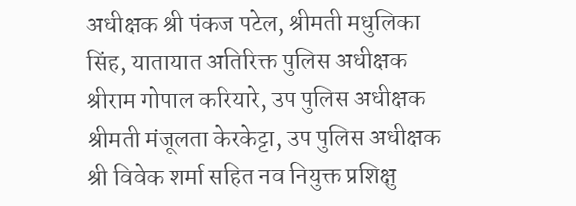अधीक्षक श्री पंकज पटेल, श्रीमती मधुलिका सिंह, यातायात अतिरिक्त पुलिस अधीक्षक श्रीराम गोपाल करियारे, उप पुलिस अधीक्षक श्रीमती मंजूलता केरकेट्टा, उप पुलिस अधीक्षक श्री विवेक शर्मा सहित नव नियुक्त प्रशिक्षु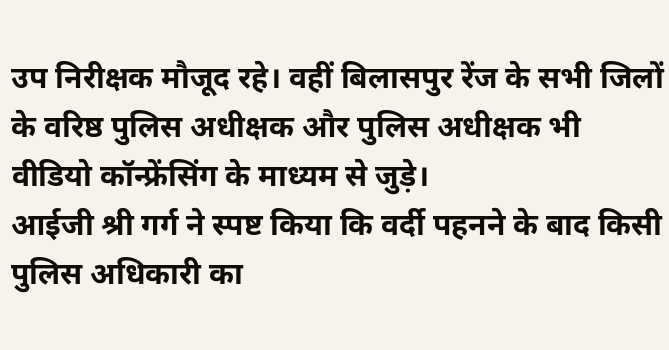उप निरीक्षक मौजूद रहे। वहीं बिलासपुर रेंज के सभी जिलों के वरिष्ठ पुलिस अधीक्षक और पुलिस अधीक्षक भी वीडियो कॉन्फ्रेंसिंग के माध्यम से जुड़े।
आईजी श्री गर्ग ने स्पष्ट किया कि वर्दी पहनने के बाद किसी पुलिस अधिकारी का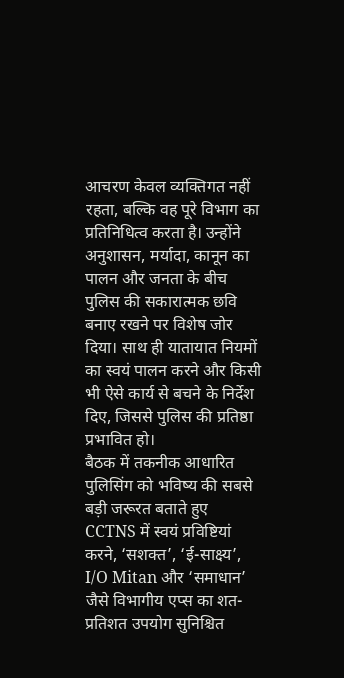आचरण केवल व्यक्तिगत नहीं रहता, बल्कि वह पूरे विभाग का प्रतिनिधित्व करता है। उन्होंने अनुशासन, मर्यादा, कानून का पालन और जनता के बीच पुलिस की सकारात्मक छवि बनाए रखने पर विशेष जोर दिया। साथ ही यातायात नियमों का स्वयं पालन करने और किसी भी ऐसे कार्य से बचने के निर्देश दिए, जिससे पुलिस की प्रतिष्ठा प्रभावित हो।
बैठक में तकनीक आधारित पुलिसिंग को भविष्य की सबसे बड़ी जरूरत बताते हुए CCTNS में स्वयं प्रविष्टियां करने, ‘सशक्त’, ‘ई-साक्ष्य’, I/O Mitan और ‘समाधान’ जैसे विभागीय एप्स का शत-प्रतिशत उपयोग सुनिश्चित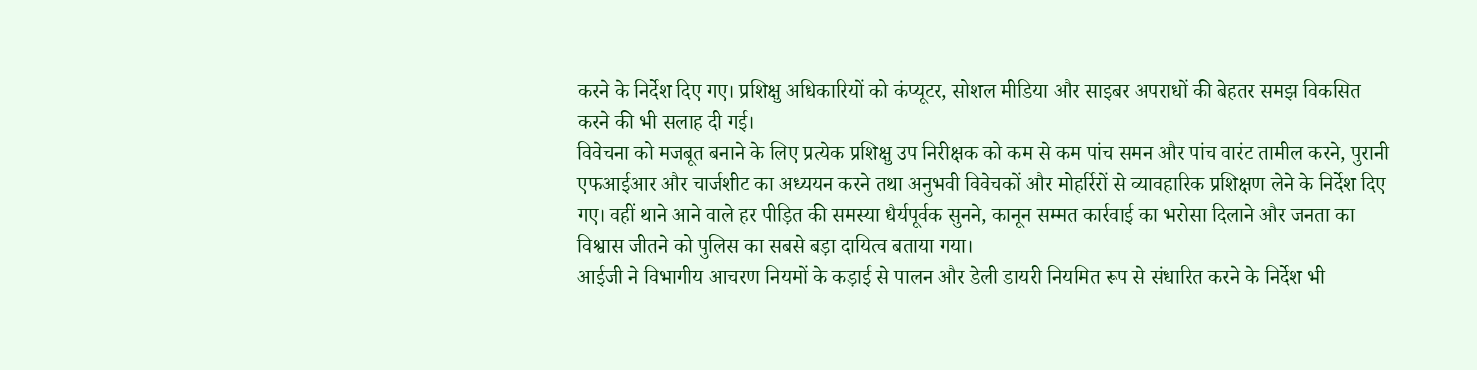करने के निर्देश दिए गए। प्रशिक्षु अधिकारियों को कंप्यूटर, सोशल मीडिया और साइबर अपराधों की बेहतर समझ विकसित करने की भी सलाह दी गई।
विवेचना को मजबूत बनाने के लिए प्रत्येक प्रशिक्षु उप निरीक्षक को कम से कम पांच समन और पांच वारंट तामील करने, पुरानी एफआईआर और चार्जशीट का अध्ययन करने तथा अनुभवी विवेचकों और मोहर्रिरों से व्यावहारिक प्रशिक्षण लेने के निर्देश दिए गए। वहीं थाने आने वाले हर पीड़ित की समस्या धैर्यपूर्वक सुनने, कानून सम्मत कार्रवाई का भरोसा दिलाने और जनता का विश्वास जीतने को पुलिस का सबसे बड़ा दायित्व बताया गया।
आईजी ने विभागीय आचरण नियमों के कड़ाई से पालन और डेली डायरी नियमित रूप से संधारित करने के निर्देश भी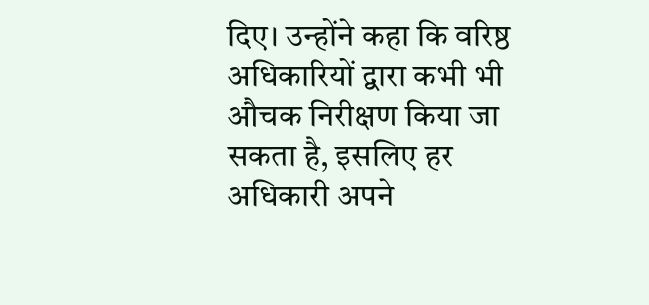दिए। उन्होंने कहा कि वरिष्ठ अधिकारियों द्वारा कभी भी औचक निरीक्षण किया जा सकता है, इसलिए हर अधिकारी अपने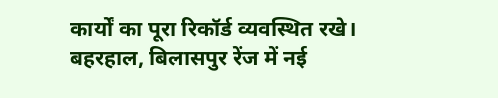कार्यों का पूरा रिकॉर्ड व्यवस्थित रखे।
बहरहाल, बिलासपुर रेंज में नई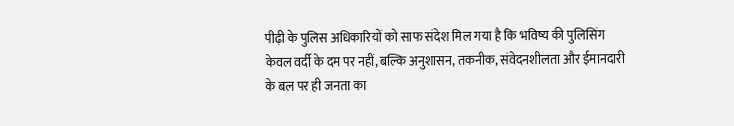पीढ़ी के पुलिस अधिकारियों को साफ संदेश मिल गया है कि भविष्य की पुलिसिंग केवल वर्दी के दम पर नहीं, बल्कि अनुशासन, तकनीक, संवेदनशीलता और ईमानदारी के बल पर ही जनता का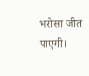भरोसा जीत पाएगी।